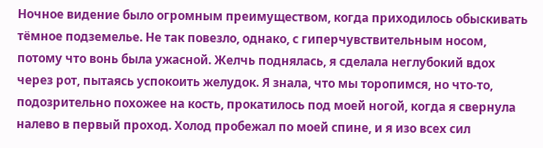Ночное видение было огромным преимуществом, когда приходилось обыскивать тёмное подземелье. Не так повезло, однако, с гиперчувствительным носом, потому что вонь была ужасной. Желчь поднялась, я сделала неглубокий вдох через рот, пытаясь успокоить желудок. Я знала, что мы торопимся, но что-то, подозрительно похожее на кость, прокатилось под моей ногой, когда я свернула налево в первый проход. Холод пробежал по моей спине, и я изо всех сил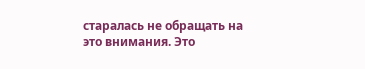старалась не обращать на это внимания. Это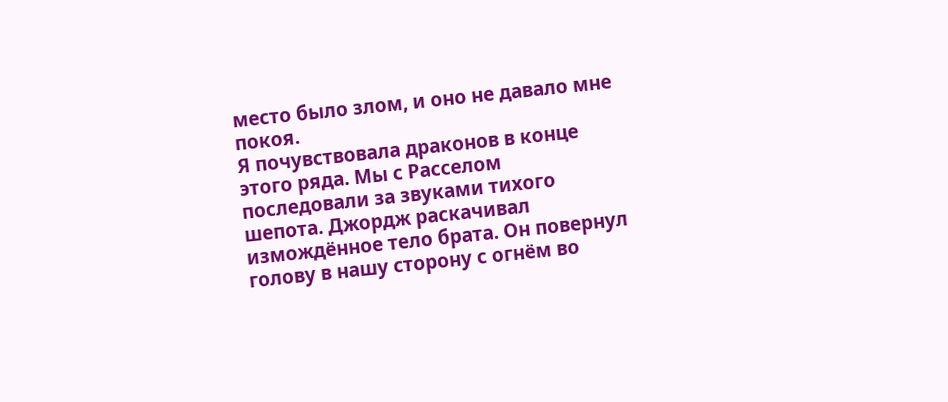место было злом, и оно не давало мне покоя.
Я почувствовала драконов в конце этого ряда. Мы с Расселом последовали за звуками тихого шепота. Джордж раскачивал измождённое тело брата. Он повернул голову в нашу сторону с огнём во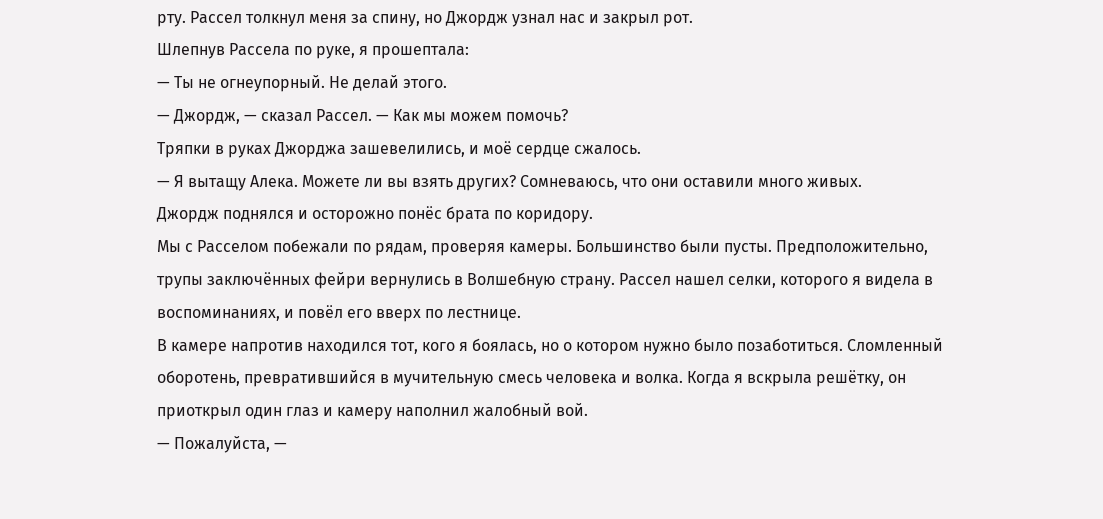рту. Рассел толкнул меня за спину, но Джордж узнал нас и закрыл рот.
Шлепнув Рассела по руке, я прошептала:
— Ты не огнеупорный. Не делай этого.
— Джордж, — сказал Рассел. — Как мы можем помочь?
Тряпки в руках Джорджа зашевелились, и моё сердце сжалось.
— Я вытащу Алека. Можете ли вы взять других? Сомневаюсь, что они оставили много живых.
Джордж поднялся и осторожно понёс брата по коридору.
Мы с Расселом побежали по рядам, проверяя камеры. Большинство были пусты. Предположительно, трупы заключённых фейри вернулись в Волшебную страну. Рассел нашел селки, которого я видела в воспоминаниях, и повёл его вверх по лестнице.
В камере напротив находился тот, кого я боялась, но о котором нужно было позаботиться. Сломленный оборотень, превратившийся в мучительную смесь человека и волка. Когда я вскрыла решётку, он приоткрыл один глаз и камеру наполнил жалобный вой.
— Пожалуйста, —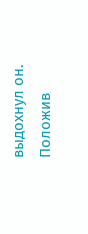выдохнул он.
Положив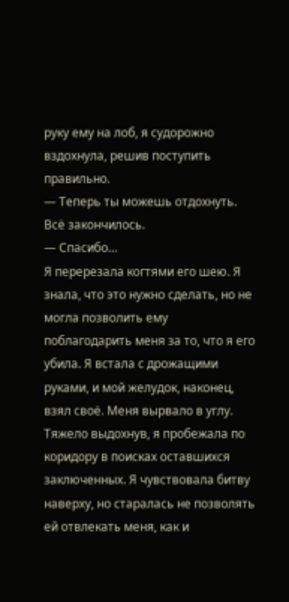руку ему на лоб, я судорожно вздохнула, решив поступить правильно.
— Теперь ты можешь отдохнуть. Всё закончилось.
— Спасибо…
Я перерезала когтями его шею. Я знала, что это нужно сделать, но не могла позволить ему поблагодарить меня за то, что я его убила. Я встала с дрожащими руками, и мой желудок, наконец, взял своё. Меня вырвало в углу.
Тяжело выдохнув, я пробежала по коридору в поисках оставшихся заключенных. Я чувствовала битву наверху, но старалась не позволять ей отвлекать меня, как и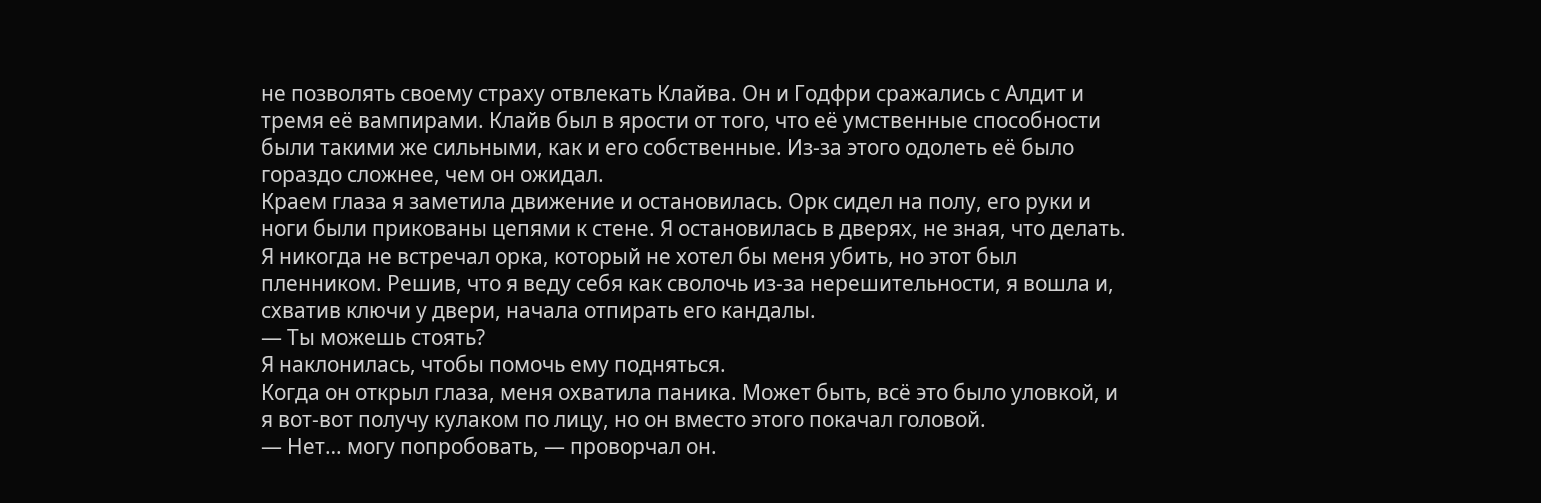не позволять своему страху отвлекать Клайва. Он и Годфри сражались с Алдит и тремя её вампирами. Клайв был в ярости от того, что её умственные способности были такими же сильными, как и его собственные. Из-за этого одолеть её было гораздо сложнее, чем он ожидал.
Краем глаза я заметила движение и остановилась. Орк сидел на полу, его руки и ноги были прикованы цепями к стене. Я остановилась в дверях, не зная, что делать. Я никогда не встречал орка, который не хотел бы меня убить, но этот был пленником. Решив, что я веду себя как сволочь из-за нерешительности, я вошла и, схватив ключи у двери, начала отпирать его кандалы.
— Ты можешь стоять?
Я наклонилась, чтобы помочь ему подняться.
Когда он открыл глаза, меня охватила паника. Может быть, всё это было уловкой, и я вот-вот получу кулаком по лицу, но он вместо этого покачал головой.
— Нет… могу попробовать, — проворчал он.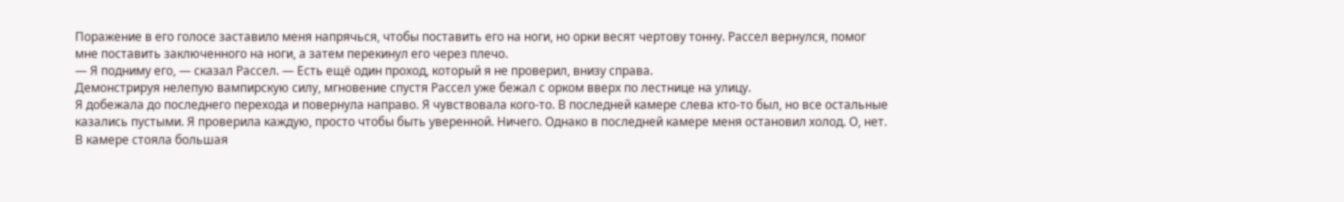Поражение в его голосе заставило меня напрячься, чтобы поставить его на ноги, но орки весят чертову тонну. Рассел вернулся, помог мне поставить заключенного на ноги, а затем перекинул его через плечо.
— Я подниму его, — сказал Рассел. — Есть ещё один проход, который я не проверил, внизу справа.
Демонстрируя нелепую вампирскую силу, мгновение спустя Рассел уже бежал с орком вверх по лестнице на улицу.
Я добежала до последнего перехода и повернула направо. Я чувствовала кого-то. В последней камере слева кто-то был, но все остальные казались пустыми. Я проверила каждую, просто чтобы быть уверенной. Ничего. Однако в последней камере меня остановил холод. О, нет.
В камере стояла большая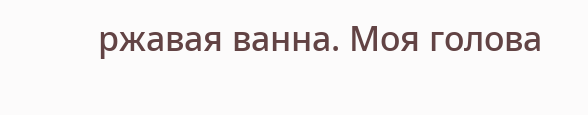ржавая ванна. Моя голова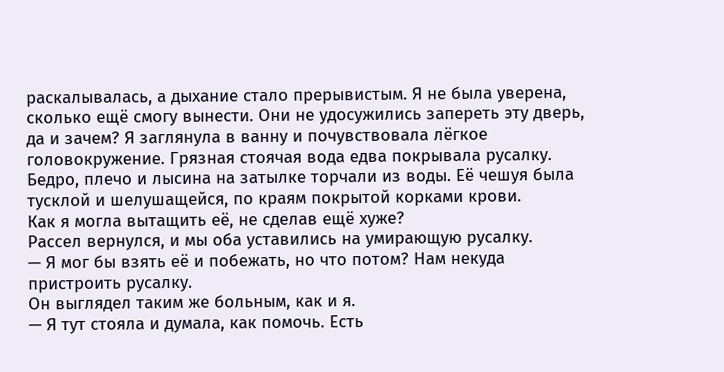раскалывалась, а дыхание стало прерывистым. Я не была уверена, сколько ещё смогу вынести. Они не удосужились запереть эту дверь, да и зачем? Я заглянула в ванну и почувствовала лёгкое головокружение. Грязная стоячая вода едва покрывала русалку. Бедро, плечо и лысина на затылке торчали из воды. Её чешуя была тусклой и шелушащейся, по краям покрытой корками крови.
Как я могла вытащить её, не сделав ещё хуже?
Рассел вернулся, и мы оба уставились на умирающую русалку.
— Я мог бы взять её и побежать, но что потом? Нам некуда пристроить русалку.
Он выглядел таким же больным, как и я.
— Я тут стояла и думала, как помочь. Есть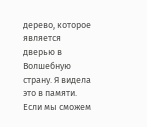дерево, которое является дверью в Волшебную страну. Я видела это в памяти. Если мы сможем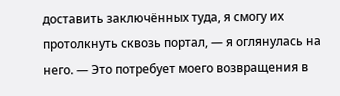доставить заключённых туда, я смогу их протолкнуть сквозь портал, — я оглянулась на него. — Это потребует моего возвращения в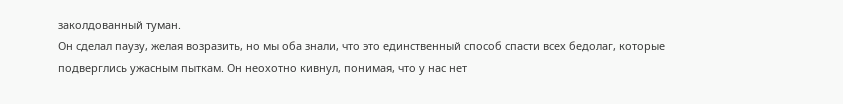заколдованный туман.
Он сделал паузу, желая возразить, но мы оба знали, что это единственный способ спасти всех бедолаг, которые подверглись ужасным пыткам. Он неохотно кивнул, понимая, что у нас нет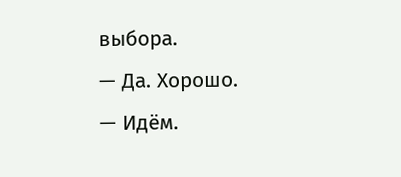выбора.
— Да. Хорошо.
— Идём.